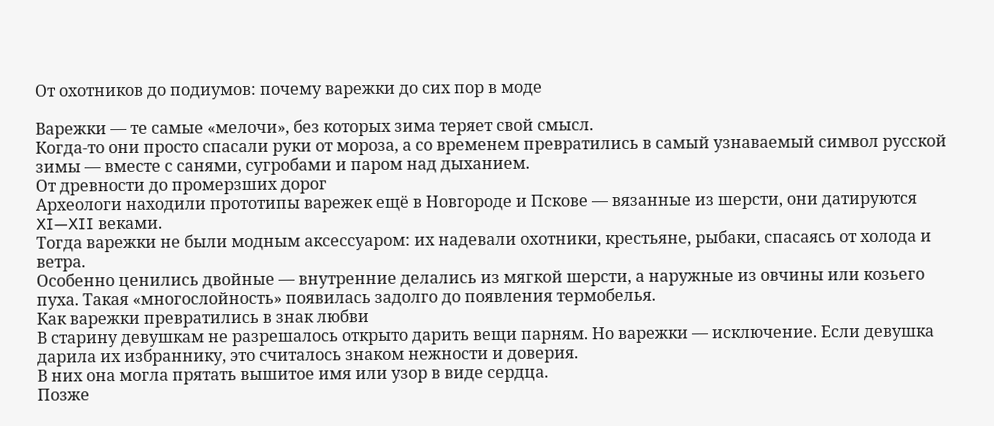От охотников до подиумов: почему варежки до сих пор в моде

Варежки — те самые «мелочи», без которых зима теряет свой смысл.
Когда-то они просто спасали руки от мороза, а со временем превратились в самый узнаваемый символ русской зимы — вместе с санями, сугробами и паром над дыханием.
От древности до промерзших дорог
Археологи находили прототипы варежек ещё в Новгороде и Пскове — вязанные из шерсти, они датируются XI—XII веками.
Тогда варежки не были модным аксессуаром: их надевали охотники, крестьяне, рыбаки, спасаясь от холода и ветра.
Особенно ценились двойные — внутренние делались из мягкой шерсти, а наружные из овчины или козьего пуха. Такая «многослойность» появилась задолго до появления термобелья.
Как варежки превратились в знак любви
В старину девушкам не разрешалось открыто дарить вещи парням. Но варежки — исключение. Если девушка дарила их избраннику, это считалось знаком нежности и доверия.
В них она могла прятать вышитое имя или узор в виде сердца.
Позже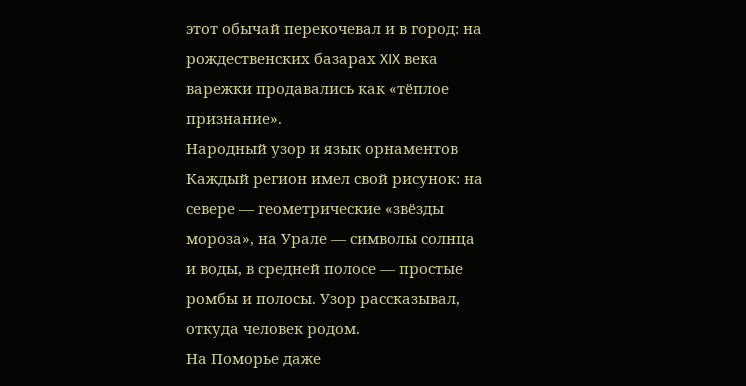этот обычай перекочевал и в город: на рождественских базарах XIX века варежки продавались как «тёплое признание».
Народный узор и язык орнаментов
Каждый регион имел свой рисунок: на севере — геометрические «звёзды мороза», на Урале — символы солнца и воды, в средней полосе — простые ромбы и полосы. Узор рассказывал, откуда человек родом.
На Поморье даже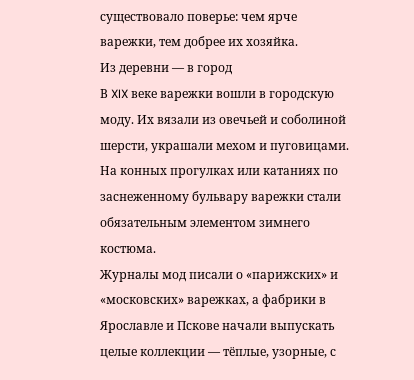существовало поверье: чем ярче варежки, тем добрее их хозяйка.
Из деревни — в город
В XIX веке варежки вошли в городскую моду. Их вязали из овечьей и соболиной шерсти, украшали мехом и пуговицами.
На конных прогулках или катаниях по заснеженному бульвару варежки стали обязательным элементом зимнего костюма.
Журналы мод писали о «парижских» и «московских» варежках, а фабрики в Ярославле и Пскове начали выпускать целые коллекции — тёплые, узорные, с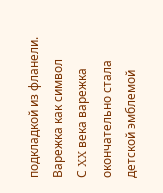подкладкой из фланели.
Варежка как символ
С XX века варежка окончательно стала детской эмблемой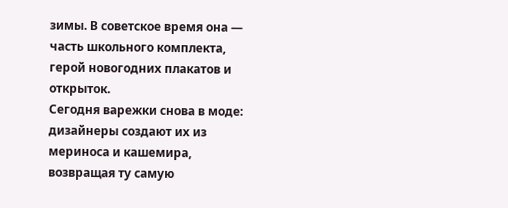зимы. В советское время она — часть школьного комплекта, герой новогодних плакатов и открыток.
Сегодня варежки снова в моде: дизайнеры создают их из мериноса и кашемира, возвращая ту самую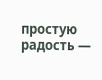простую радость —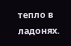тепло в ладонях.